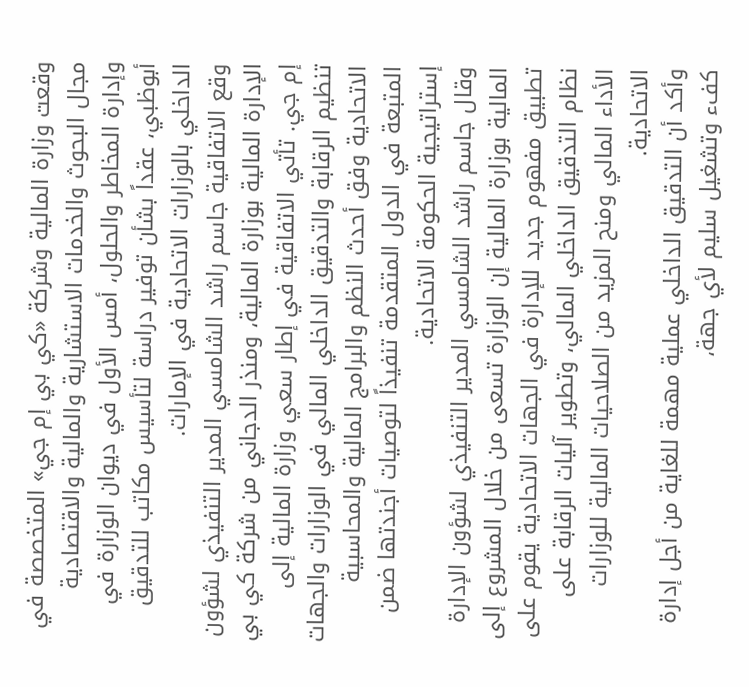وقعت وزارة المالية وشركة «كي بي إم جي» المتخصصة في مجال البحوث والخدمات الاستشارية والمالية والاقتصادية وإدارة المخاطر والحلول، أمس الأول في ديوان الوزارة في أبوظبي، عقداً بشأن توفير دراسة لتأسيس مكاتب للتدقيق الداخلي بالوزارات الاتحادية في الإمارات.
وقع الاتفاقية جاسم راشد الشامسي المدير التنفيذي لشؤون الإدارة المالية بوزارة المالية، ومنذر الدجاني من شركة كي بي إم جي. تأتي الاتفاقية في إطار سعي وزارة المالية إلى تنظيم الرقابة والتدقيق الداخلي المالي في الوزارات والجهات الاتحادية وفق أحدث النظم والبرامج المالية والمحاسبية المتبعة في الدول المتقدمة تنفيذاً لتوصيات أجندتها ضمن إستراتيجية الحكومة الاتحادية.
وقال جاسم راشد الشامسي المدير التنفيذي لشؤون الإدارة المالية بوزارة المالية إن الوزارة تسعى من خلال المشروع إلى تطبيق مفهوم جديد للإدارة في الجهات الاتحادية يقوم على نظام التدقيق الداخلي المالي، وتطوير آليات الرقابة على الأداء المالي ومنح المزيد من الصلاحيات المالية للوزارات الاتحادية.
وأكد أن التدقيق الداخلي عملية مهمة للغاية من أجل إدارة كفء وتشغيل سليم لأي جهة،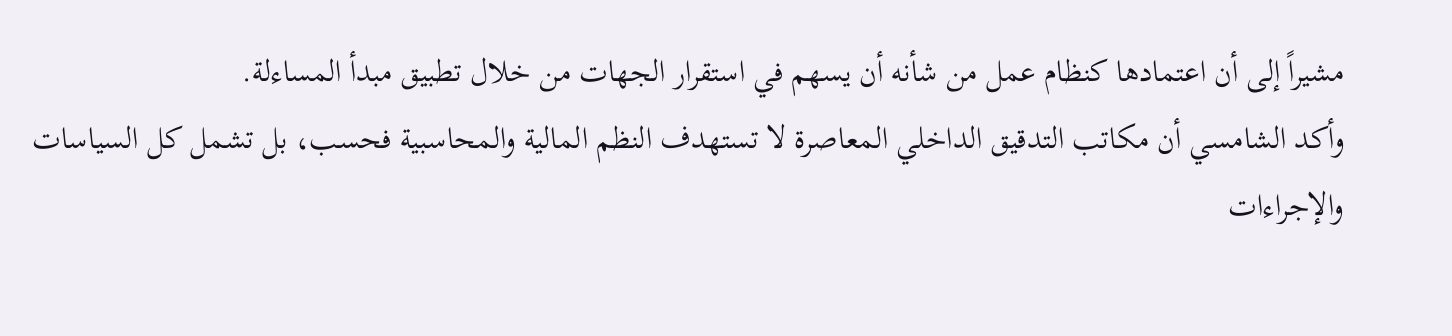مشيراً إلى أن اعتمادها كنظام عمل من شأنه أن يسهم في استقرار الجهات من خلال تطبيق مبدأ المساءلة.
وأكد الشامسي أن مكاتب التدقيق الداخلي المعاصرة لا تستهدف النظم المالية والمحاسبية فحسب، بل تشمل كل السياسات والإجراءات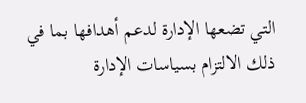التي تضعها الإدارة لدعم أهدافها بما في ذلك الالتزام بسياسات الإدارة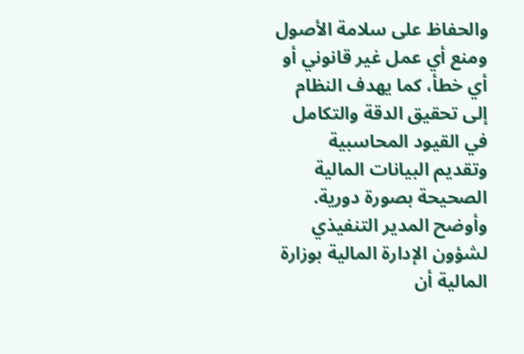والحفاظ على سلامة الأصول ومنع أي عمل غير قانوني أو أي خطأ، كما يهدف النظام إلى تحقيق الدقة والتكامل في القيود المحاسبية وتقديم البيانات المالية الصحيحة بصورة دورية.
وأوضح المدير التنفيذي لشؤون الإدارة المالية بوزارة المالية أن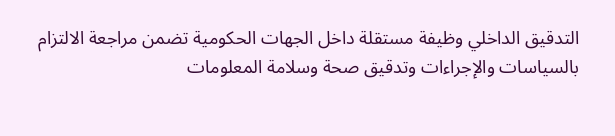التدقيق الداخلي وظيفة مستقلة داخل الجهات الحكومية تضمن مراجعة الالتزام بالسياسات والإجراءات وتدقيق صحة وسلامة المعلومات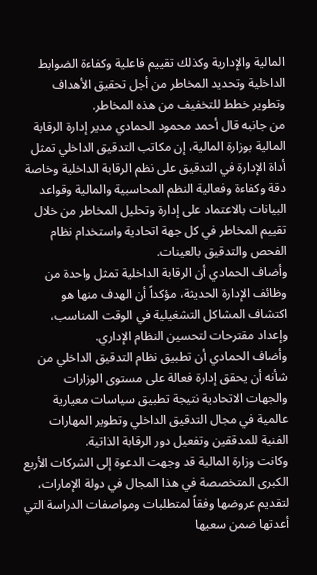المالية والإدارية وكذلك تقييم فاعلية وكفاءة الضوابط الداخلية وتحديد المخاطر من أجل تحقيق الأهداف وتطوير خطط للتخفيف من هذه المخاطر.
من جانبه قال أحمد محمود الحمادي مدير إدارة الرقابة المالية بوزارة المالية، إن مكاتب التدقيق الداخلي تمثل أداة الإدارة في التدقيق على نظم الرقابة الداخلية وخاصة دقة وكفاءة وفعالية النظم المحاسبية والمالية وقواعد البيانات بالاعتماد على إدارة وتحليل المخاطر من خلال تقييم المخاطر في كل جهة اتحادية واستخدام نظام الفحص والتدقيق بالعينات.
وأضاف الحمادي أن الرقابة الداخلية تمثل واحدة من وظائف الإدارة الحديثة، مؤكداً أن الهدف منها هو اكتشاف المشاكل التشغيلية في الوقت المناسب، وإعداد مقترحات لتحسين النظام الإداري.
وأضاف الحمادي أن تطبيق نظام التدقيق الداخلي من شأنه أن يحقق إدارة فعالة على مستوى الوزارات والجهات الاتحادية نتيجة تطبيق سياسات معيارية عالمية في مجال التدقيق الداخلي وتطوير المهارات الفنية للمدققين وتفعيل دور الرقابة الذاتية.
وكانت وزارة المالية قد وجهت الدعوة إلى الشركات الأربع الكبرى المتخصصة في هذا المجال في دولة الإمارات، لتقديم عروضها وفقاً لمتطلبات ومواصفات الدراسة التي أعدتها ضمن سعيها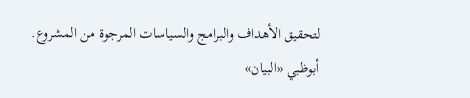لتحقيق الأهداف والبرامج والسياسات المرجوة من المشروع.
أبوظبي «البيان»